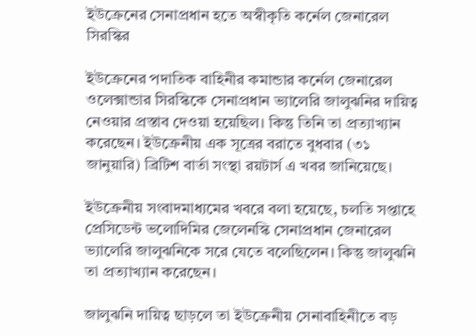ইউক্রেনের সেনাপ্রধান হতে অস্বীকৃতি কর্নেল জেনারেল সিরস্কির

ইউক্রেনের পদাতিক বাহিনীর কমান্ডার কর্নেল জেনারেল ওলেক্সান্ডার সিরস্কিকে সেনাপ্রধান ভ্যালেরি জালুঝনির দায়িত্ব নেওয়ার প্রস্তাব দেওয়া হয়েছিল। কিন্তু তিনি তা প্রত্যাখ্যান করেছেন। ইউক্রেনীয় এক সূত্রের বরাতে বুধবার (৩১ জানুয়ারি) ব্রিটিশ বার্তা সংস্থা রয়টার্স এ খবর জানিয়েছে।

ইউক্রেনীয় সংবাদমাধ্যমের খবরে বলা হয়েছে, চলতি সপ্তাহে প্রেসিডেন্ট ভলোদিমির জেলেনস্কি সেনাপ্রধান জেনারেল ভ্যালেরি জালুঝনিকে সরে যেতে বলেছিলেন। কিন্তু জালুঝনি তা প্রত্যাখ্যান করেছেন।

জালুঝনি দায়িত্ব ছাড়লে তা ইউক্রেনীয় সেনাবাহিনীতে বড়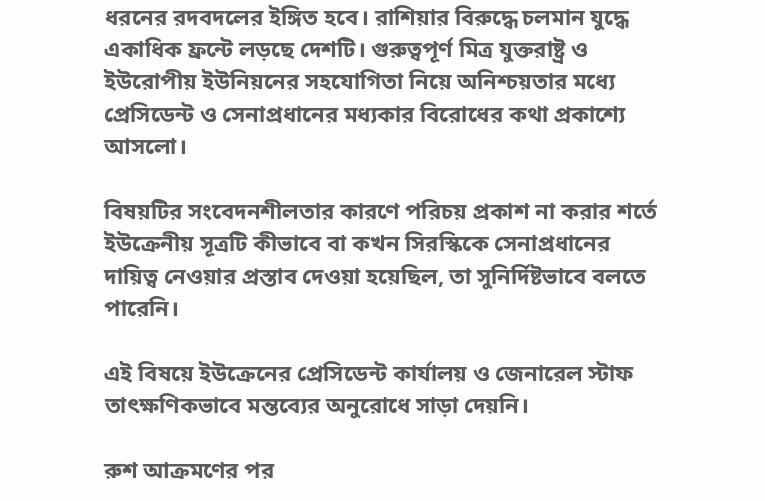ধরনের রদবদলের ইঙ্গিত হবে। রাশিয়ার বিরুদ্ধে চলমান যুদ্ধে একাধিক ফ্রন্টে লড়ছে দেশটি। গুরুত্বপূর্ণ মিত্র যুক্তরাষ্ট্র ও ইউরোপীয় ইউনিয়নের সহযোগিতা নিয়ে অনিশ্চয়তার মধ্যে প্রেসিডেন্ট ও সেনাপ্রধানের মধ্যকার বিরোধের কথা প্রকাশ্যে আসলো।

বিষয়টির সংবেদনশীলতার কারণে পরিচয় প্রকাশ না করার শর্তে ইউক্রেনীয় সূত্রটি কীভাবে বা কখন সিরস্কিকে সেনাপ্রধানের দায়িত্ব নেওয়ার প্রস্তাব দেওয়া হয়েছিল, তা সুনির্দিষ্টভাবে বলতে পারেনি।

এই বিষয়ে ইউক্রেনের প্রেসিডেন্ট কার্যালয় ও জেনারেল স্টাফ তাৎক্ষণিকভাবে মন্তব্যের অনুরোধে সাড়া দেয়নি।

রুশ আক্রমণের পর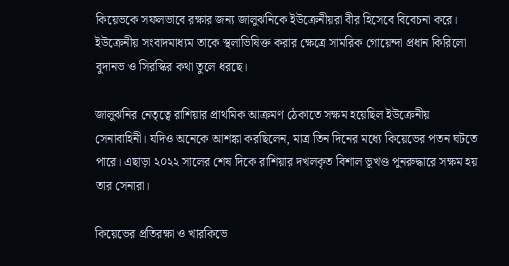কিয়েভকে সফলভাবে রক্ষার জন্য জালুঝনিকে ইউক্রেনীয়রা বীর হিসেবে বিবেচনা করে। ইউক্রেনীয় সংবাদমাধ্যম তাকে স্থলাভিষিক্ত করার ক্ষেত্রে সামরিক গোয়েন্দা প্রধান কিরিলো বুদানভ ও সিরস্কির কথা তুলে ধরছে।

জালুঝনির নেতৃত্বে রাশিয়ার প্রাথমিক আক্রমণ ঠেকাতে সক্ষম হয়েছিল ইউক্রেনীয় সেনাবাহিনী। যদিও অনেকে আশঙ্কা করছিলেন, মাত্র তিন দিনের মধ্যে কিয়েভের পতন ঘটতে পারে। এছাড়া ২০২২ সালের শেষ দিকে রাশিয়ার দখলকৃত বিশাল ভূখণ্ড পুনরুদ্ধারে সক্ষম হয় তার সেনারা।

কিয়েভের প্রতিরক্ষা ও খারকিভে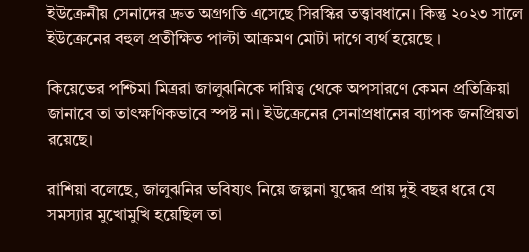ইউক্রেনীয় সেনাদের দ্রুত অগ্রগতি এসেছে সিরস্কির তত্ত্বাবধানে। কিন্তু ২০২৩ সালে ইউক্রেনের বহুল প্রতীক্ষিত পাল্টা আক্রমণ মোটা দাগে ব্যর্থ হয়েছে ।

কিয়েভের পশ্চিমা মিত্ররা জালুঝনিকে দায়িত্ব থেকে অপসারণে কেমন প্রতিক্রিয়া জানাবে তা তাৎক্ষণিকভাবে স্পষ্ট না। ইউক্রেনের সেনাপ্রধানের ব্যাপক জনপ্রিয়তা রয়েছে।

রাশিয়া বলেছে, জালুঝনির ভবিষ্যৎ নিয়ে জল্পনা যুদ্ধের প্রায় দুই বছর ধরে যে সমস্যার মুখোমুখি হয়েছিল তা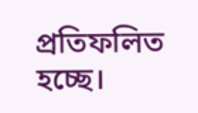প্রতিফলিত হচ্ছে।